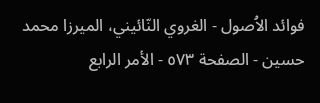فوائد الاُصول - الغروي النّائيني، الميرزا محمد حسين - الصفحة ٥٧٣ - الأمر الرابع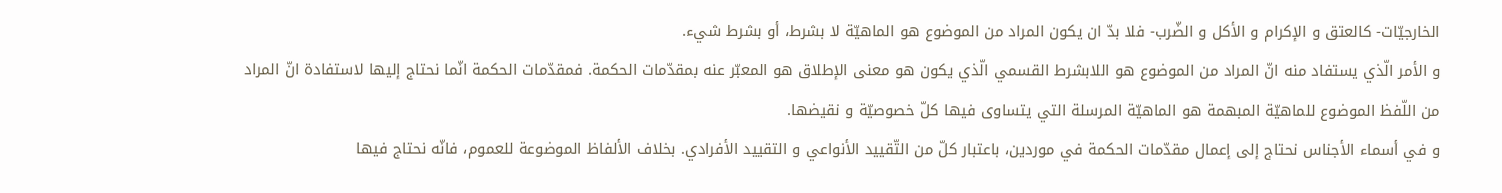الخارجيّات- كالعتق و الإكرام و الأكل و الضّرب- فلا بدّ ان يكون المراد من الموضوع هو الماهيّة لا بشرط، أو بشرط شيء.
و الأمر الّذي يستفاد منه انّ المراد من الموضوع هو اللابشرط القسمي الّذي يكون هو معنى الإطلاق هو المعبّر عنه بمقدّمات الحكمة. فمقدّمات الحكمة انّما نحتاج إليها لاستفادة انّ المراد من اللّفظ الموضوع للماهيّة المبهمة هو الماهيّة المرسلة التي يتساوى فيها كلّ خصوصيّة و نقيضها.
و في أسماء الأجناس نحتاج إلى إعمال مقدّمات الحكمة في موردين، باعتبار كلّ من التّقييد الأنواعي و التقييد الأفرادي. بخلاف الألفاظ الموضوعة للعموم، فانّه نحتاج فيها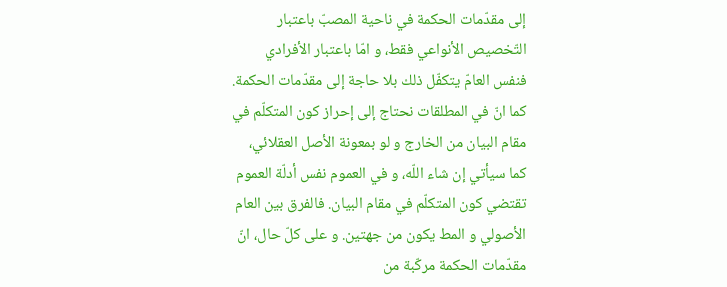إلى مقدّمات الحكمة في ناحية المصبّ باعتبار التّخصيص الأنواعي فقط، و امّا باعتبار الأفرادي فنفس العامّ يتكفّل ذلك بلا حاجة إلى مقدّمات الحكمة. كما انّ في المطلقات نحتاج إلى إحراز كون المتكلّم في مقام البيان من الخارج و لو بمعونة الأصل العقلائي، كما سيأتي إن شاء اللّه، و في العموم نفس أدلّة العموم تقتضي كون المتكلّم في مقام البيان. فالفرق بين العام الأصولي و المط يكون من جهتين. و على كلّ حال، انّ مقدّمات الحكمة مركّبة من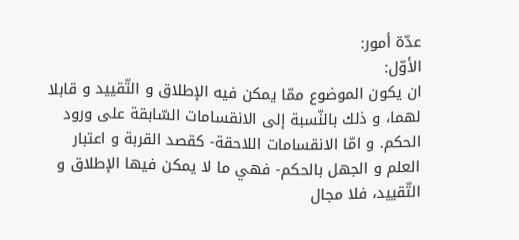عدّة أمور:
الأوّل:
ان يكون الموضوع ممّا يمكن فيه الإطلاق و التّقييد و قابلا لهما، و ذلك بالنّسبة إلى الانقسامات السّابقة على ورود الحكم. و امّا الانقسامات اللاحقة- كقصد القربة و اعتبار العلم و الجهل بالحكم- فهي ما لا يمكن فيها الإطلاق و التّقييد، فلا مجال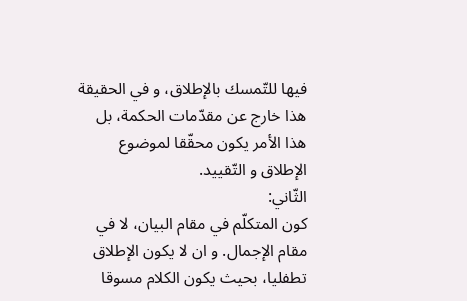فيها للتّمسك بالإطلاق، و في الحقيقة هذا خارج عن مقدّمات الحكمة، بل هذا الأمر يكون محقّقا لموضوع الإطلاق و التّقييد.
الثّاني:
كون المتكلّم في مقام البيان، لا في مقام الإجمال. و ان لا يكون الإطلاق تطفليا، بحيث يكون الكلام مسوقا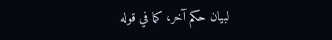لبيان حكم آخر، كما في قوله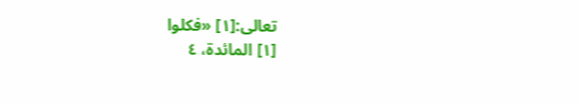تعالى:[١] «فكلوا
[١] المائدة، ٤